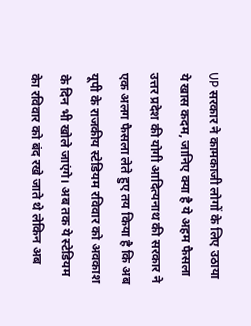UP सरकार ने कामकाजी लोगों के लिए उठाया ये खास कदम, जानिए क्या है ये अहम फैसला
उत्तर प्रदेश की योगी आदित्यनाथ की सरकार ने एक अलग फैसला लेते हुए तय किया है कि अब यूपी के राजकीय स्टेडियम रविवार को अवकाश के दिन भी खोले जाएंगे। अब तक ये स्टेडियम केा रविवार को बंद रखे जाते थे लेकिन अब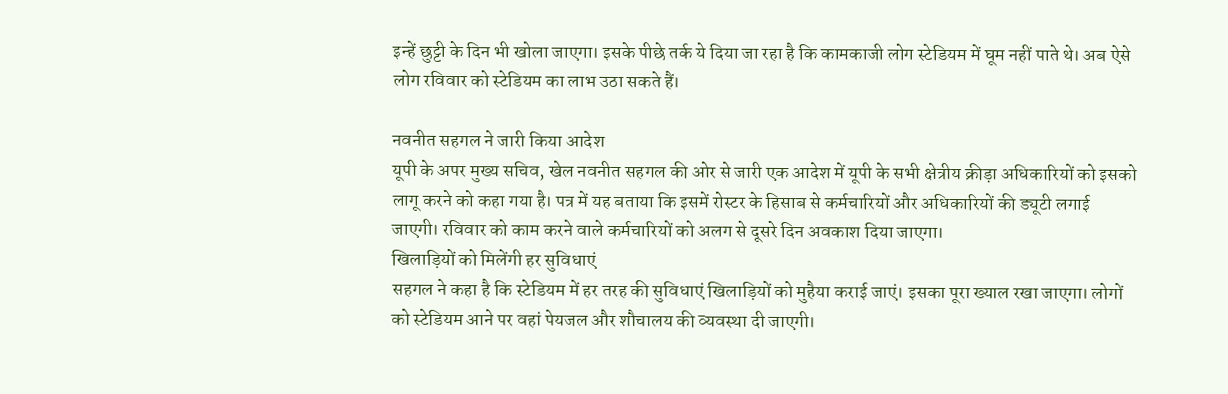इन्हें छुट्टी के दिन भी खोला जाएगा। इसके पीछे तर्क ये दिया जा रहा है कि कामकाजी लोग स्टेडियम में घूम नहीं पाते थे। अब ऐसे लोग रविवार को स्टेडियम का लाभ उठा सकते हैं।

नवनीत सहगल ने जारी किया आदेश
यूपी के अपर मुख्य सचिव, खेल नवनीत सहगल की ओर से जारी एक आदेश में यूपी के सभी क्षेत्रीय क्रीड़ा अधिकारियों को इसको लागू करने को कहा गया है। पत्र में यह बताया कि इसमें रोस्टर के हिसाब से कर्मचारियों और अधिकारियों की ड्यूटी लगाई जाएगी। रविवार को काम करने वाले कर्मचारियों को अलग से दूसरे दिन अवकाश दिया जाएगा।
खिलाड़ियों को मिलेंगी हर सुविधाएं
सहगल ने कहा है कि स्टेडियम में हर तरह की सुविधाएं खिलाड़ियों को मुहैया कराई जाएं। इसका पूरा ख्याल रखा जाएगा। लोगों को स्टेडियम आने पर वहां पेयजल और शौचालय की व्यवस्था दी जाएगी।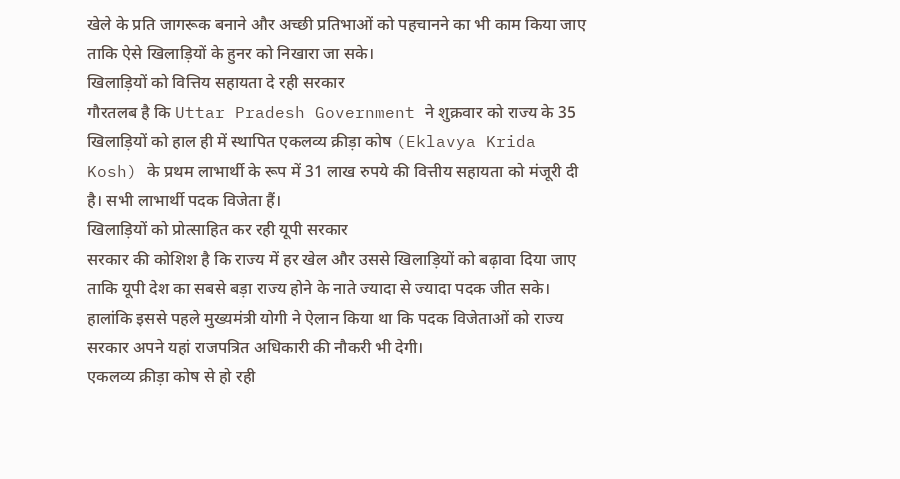खेले के प्रति जागरूक बनाने और अच्छी प्रतिभाओं को पहचानने का भी काम किया जाए ताकि ऐसे खिलाड़ियों के हुनर को निखारा जा सके।
खिलाड़ियों को वित्तिय सहायता दे रही सरकार
गौरतलब है कि Uttar Pradesh Government ने शुक्रवार को राज्य के 35 खिलाड़ियों को हाल ही में स्थापित एकलव्य क्रीड़ा कोष (Eklavya Krida Kosh) के प्रथम लाभार्थी के रूप में 31 लाख रुपये की वित्तीय सहायता को मंजूरी दी है। सभी लाभार्थी पदक विजेता हैं।
खिलाड़ियों को प्रोत्साहित कर रही यूपी सरकार
सरकार की कोशिश है कि राज्य में हर खेल और उससे खिलाड़ियों को बढ़ावा दिया जाए ताकि यूपी देश का सबसे बड़ा राज्य होने के नाते ज्यादा से ज्यादा पदक जीत सके। हालांकि इससे पहले मुख्यमंत्री योगी ने ऐलान किया था कि पदक विजेताओं को राज्य सरकार अपने यहां राजपत्रित अधिकारी की नौकरी भी देगी।
एकलव्य क्रीड़ा कोष से हो रही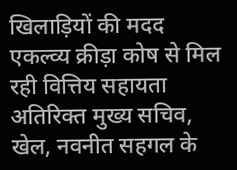खिलाड़ियों की मदद
एकल्व्य क्रीड़ा कोष से मिल रही वित्तिय सहायता अतिरिक्त मुख्य सचिव, खेल, नवनीत सहगल के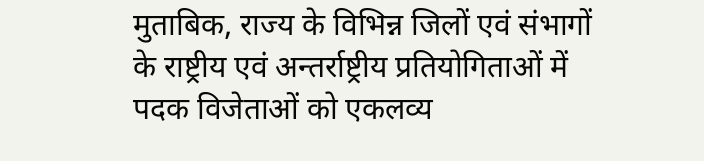मुताबिक, राज्य के विभिन्न जिलों एवं संभागों के राष्ट्रीय एवं अन्तर्राष्ट्रीय प्रतियोगिताओं में पदक विजेताओं को एकलव्य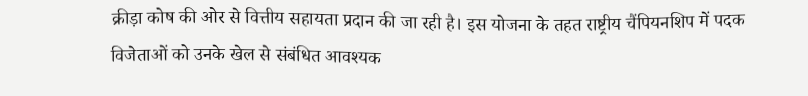क्रीड़ा कोष की ओर से वित्तीय सहायता प्रदान की जा रही है। इस योजना के तहत राष्ट्रीय चैंपियनशिप में पदक विजेताओं को उनके खेल से संबंधित आवश्यक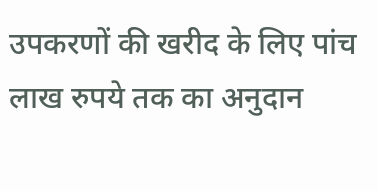उपकरणों की खरीद के लिए पांच लाख रुपये तक का अनुदान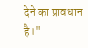देने का प्रावधान है।"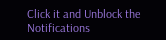Click it and Unblock the Notifications